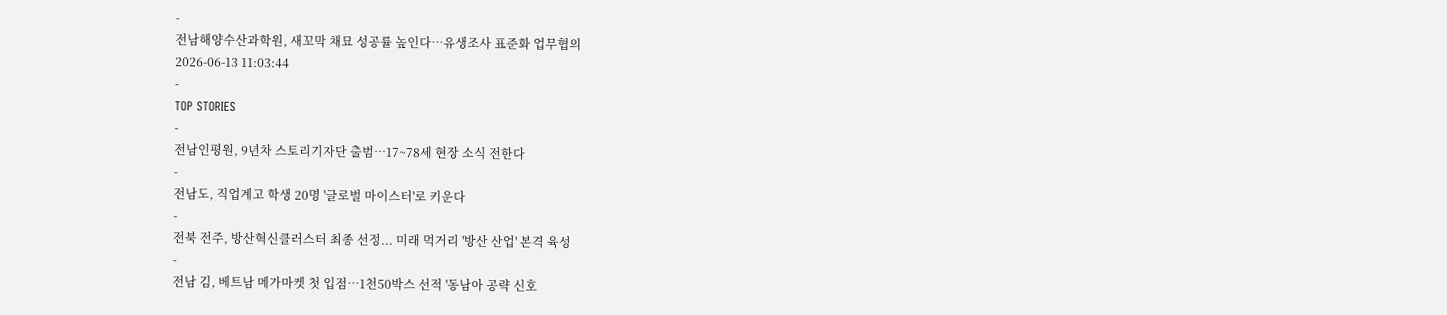-
전남해양수산과학원, 새꼬막 채묘 성공률 높인다…유생조사 표준화 업무협의
2026-06-13 11:03:44
-
TOP STORIES
-
전남인평원, 9년차 스토리기자단 출범…17~78세 현장 소식 전한다
-
전남도, 직업계고 학생 20명 '글로벌 마이스터'로 키운다
-
전북 전주, 방산혁신클러스터 최종 선정... 미래 먹거리 '방산 산업' 본격 육성
-
전남 김, 베트남 메가마켓 첫 입점…1천50박스 선적 '동남아 공략 신호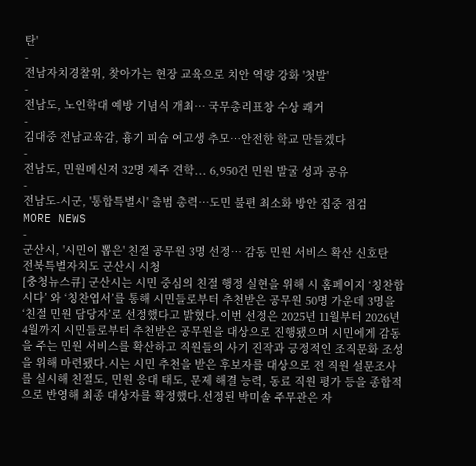탄'
-
전남자치경찰위, 찾아가는 현장 교육으로 치안 역량 강화 '첫발'
-
전남도, 노인학대 예방 기념식 개최… 국무총리표창 수상 쾌거
-
김대중 전남교육감, 흉기 피습 여고생 추모…안전한 학교 만들겠다
-
전남도, 민원메신저 32명 제주 견학... 6,950건 민원 발굴 성과 공유
-
전남도-시군, '통합특별시' 출범 총력…도민 불편 최소화 방안 집중 점검
MORE NEWS
-
군산시, '시민이 뽑은' 친절 공무원 3명 선정… 감동 민원 서비스 확산 신호탄
전북특별자치도 군산시 시청
[충청뉴스큐] 군산시는 시민 중심의 친절 행정 실현을 위해 시 홈페이지 ‘칭찬합시다’ 와 ‘칭찬엽서’를 통해 시민들로부터 추천받은 공무원 50명 가운데 3명을 ‘친절 민원 담당자’로 선정했다고 밝혔다.이번 선정은 2025년 11월부터 2026년 4월까지 시민들로부터 추천받은 공무원을 대상으로 진행됐으며 시민에게 감동을 주는 민원 서비스를 확산하고 직원들의 사기 진작과 긍정적인 조직문화 조성을 위해 마련됐다.시는 시민 추천을 받은 후보자를 대상으로 전 직원 설문조사를 실시해 친절도, 민원 응대 태도, 문제 해결 능력, 동료 직원 평가 등을 종합적으로 반영해 최종 대상자를 확정했다.선정된 박미솔 주무관은 자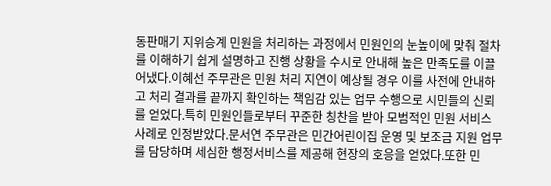동판매기 지위승계 민원을 처리하는 과정에서 민원인의 눈높이에 맞춰 절차를 이해하기 쉽게 설명하고 진행 상황을 수시로 안내해 높은 만족도를 이끌어냈다.이혜선 주무관은 민원 처리 지연이 예상될 경우 이를 사전에 안내하고 처리 결과를 끝까지 확인하는 책임감 있는 업무 수행으로 시민들의 신뢰를 얻었다.특히 민원인들로부터 꾸준한 칭찬을 받아 모범적인 민원 서비스 사례로 인정받았다.문서연 주무관은 민간어린이집 운영 및 보조금 지원 업무를 담당하며 세심한 행정서비스를 제공해 현장의 호응을 얻었다.또한 민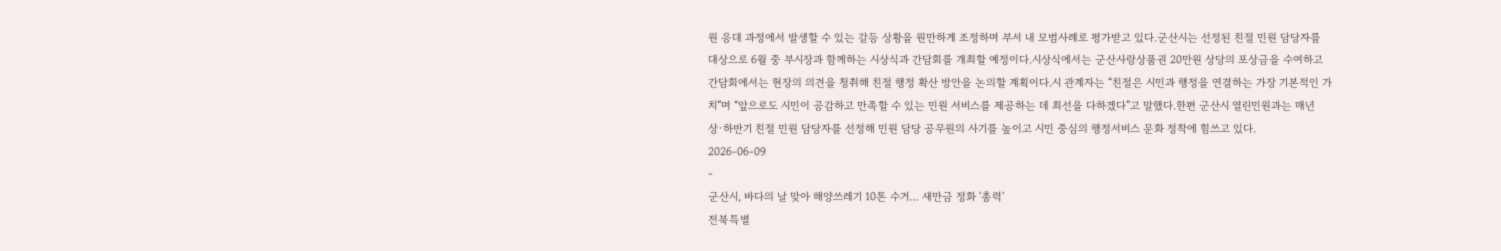원 응대 과정에서 발생할 수 있는 갈등 상황을 원만하게 조정하며 부서 내 모범사례로 평가받고 있다.군산시는 선정된 친절 민원 담당자를 대상으로 6월 중 부시장과 함께하는 시상식과 간담회를 개최할 예정이다.시상식에서는 군산사랑상품권 20만원 상당의 포상금을 수여하고 간담회에서는 현장의 의견을 청취해 친절 행정 확산 방안을 논의할 계획이다.시 관계자는 “친절은 시민과 행정을 연결하는 가장 기본적인 가치”며 “앞으로도 시민이 공감하고 만족할 수 있는 민원 서비스를 제공하는 데 최선을 다하겠다”고 말했다.한편 군산시 열린민원과는 매년 상·하반기 친절 민원 담당자를 선정해 민원 담당 공무원의 사기를 높이고 시민 중심의 행정서비스 문화 정착에 힘쓰고 있다.
2026-06-09
-
군산시, 바다의 날 맞아 해양쓰레기 10톤 수거… 새만금 정화 '총력'
전북특별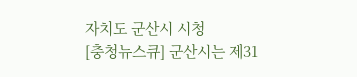자치도 군산시 시청
[충청뉴스큐] 군산시는 제31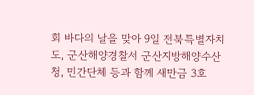회 바다의 날을 맞아 9일 전북특별자치도, 군산해양경찰서 군산지방해양수산청, 민간단체 등과 함께 새만금 3호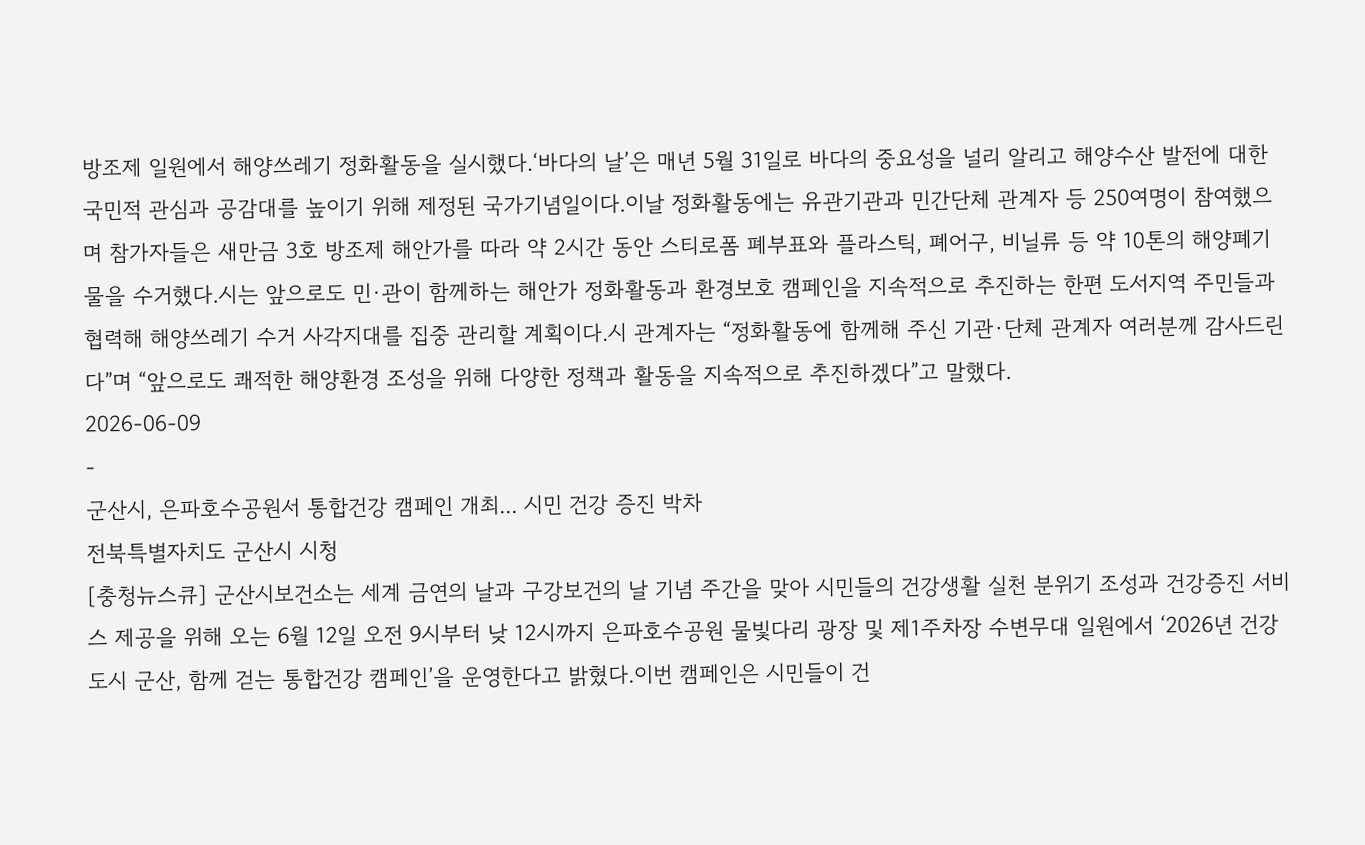방조제 일원에서 해양쓰레기 정화활동을 실시했다.‘바다의 날’은 매년 5월 31일로 바다의 중요성을 널리 알리고 해양수산 발전에 대한 국민적 관심과 공감대를 높이기 위해 제정된 국가기념일이다.이날 정화활동에는 유관기관과 민간단체 관계자 등 250여명이 참여했으며 참가자들은 새만금 3호 방조제 해안가를 따라 약 2시간 동안 스티로폼 폐부표와 플라스틱, 폐어구, 비닐류 등 약 10톤의 해양폐기물을 수거했다.시는 앞으로도 민·관이 함께하는 해안가 정화활동과 환경보호 캠페인을 지속적으로 추진하는 한편 도서지역 주민들과 협력해 해양쓰레기 수거 사각지대를 집중 관리할 계획이다.시 관계자는 “정화활동에 함께해 주신 기관·단체 관계자 여러분께 감사드린다”며 “앞으로도 쾌적한 해양환경 조성을 위해 다양한 정책과 활동을 지속적으로 추진하겠다”고 말했다.
2026-06-09
-
군산시, 은파호수공원서 통합건강 캠페인 개최... 시민 건강 증진 박차
전북특별자치도 군산시 시청
[충청뉴스큐] 군산시보건소는 세계 금연의 날과 구강보건의 날 기념 주간을 맞아 시민들의 건강생활 실천 분위기 조성과 건강증진 서비스 제공을 위해 오는 6월 12일 오전 9시부터 낮 12시까지 은파호수공원 물빛다리 광장 및 제1주차장 수변무대 일원에서 ‘2026년 건강도시 군산, 함께 걷는 통합건강 캠페인’을 운영한다고 밝혔다.이번 캠페인은 시민들이 건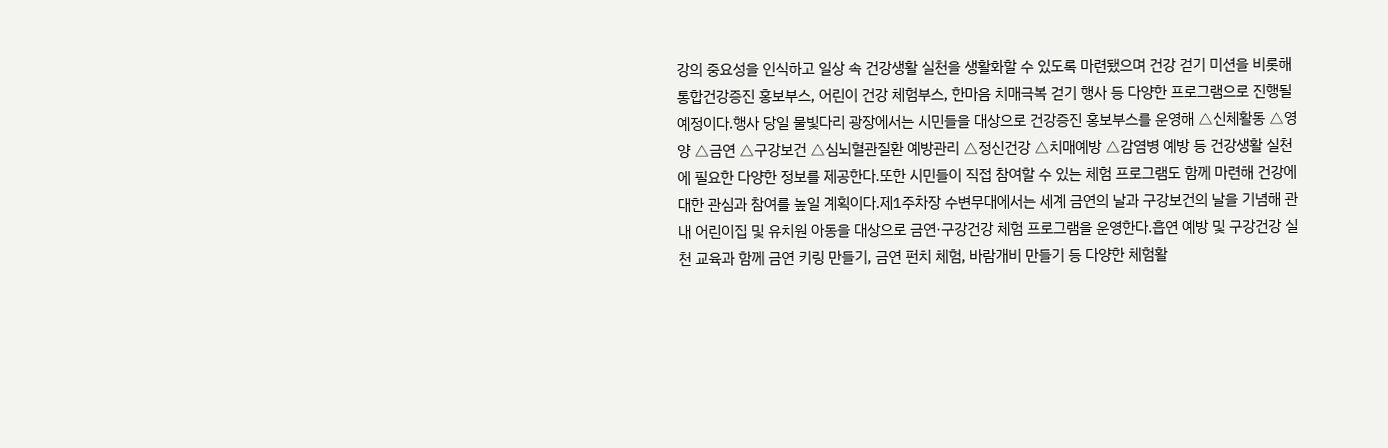강의 중요성을 인식하고 일상 속 건강생활 실천을 생활화할 수 있도록 마련됐으며 건강 걷기 미션을 비롯해 통합건강증진 홍보부스, 어린이 건강 체험부스, 한마음 치매극복 걷기 행사 등 다양한 프로그램으로 진행될 예정이다.행사 당일 물빛다리 광장에서는 시민들을 대상으로 건강증진 홍보부스를 운영해 △신체활동 △영양 △금연 △구강보건 △심뇌혈관질환 예방관리 △정신건강 △치매예방 △감염병 예방 등 건강생활 실천에 필요한 다양한 정보를 제공한다.또한 시민들이 직접 참여할 수 있는 체험 프로그램도 함께 마련해 건강에 대한 관심과 참여를 높일 계획이다.제1주차장 수변무대에서는 세계 금연의 날과 구강보건의 날을 기념해 관내 어린이집 및 유치원 아동을 대상으로 금연·구강건강 체험 프로그램을 운영한다.흡연 예방 및 구강건강 실천 교육과 함께 금연 키링 만들기, 금연 펀치 체험, 바람개비 만들기 등 다양한 체험활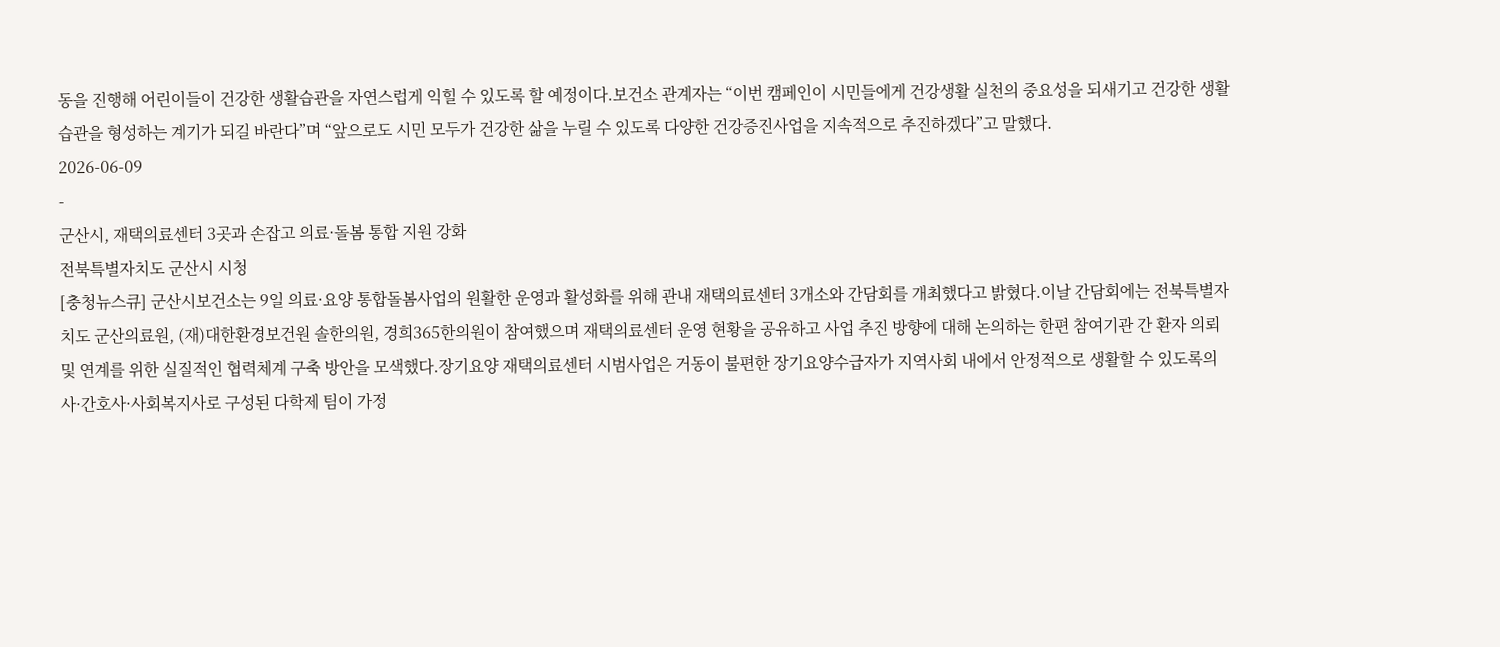동을 진행해 어린이들이 건강한 생활습관을 자연스럽게 익힐 수 있도록 할 예정이다.보건소 관계자는 “이번 캠페인이 시민들에게 건강생활 실천의 중요성을 되새기고 건강한 생활습관을 형성하는 계기가 되길 바란다”며 “앞으로도 시민 모두가 건강한 삶을 누릴 수 있도록 다양한 건강증진사업을 지속적으로 추진하겠다”고 말했다.
2026-06-09
-
군산시, 재택의료센터 3곳과 손잡고 의료·돌봄 통합 지원 강화
전북특별자치도 군산시 시청
[충청뉴스큐] 군산시보건소는 9일 의료·요양 통합돌봄사업의 원활한 운영과 활성화를 위해 관내 재택의료센터 3개소와 간담회를 개최했다고 밝혔다.이날 간담회에는 전북특별자치도 군산의료원, (재)대한환경보건원 솔한의원, 경희365한의원이 참여했으며 재택의료센터 운영 현황을 공유하고 사업 추진 방향에 대해 논의하는 한편 참여기관 간 환자 의뢰 및 연계를 위한 실질적인 협력체계 구축 방안을 모색했다.장기요양 재택의료센터 시범사업은 거동이 불편한 장기요양수급자가 지역사회 내에서 안정적으로 생활할 수 있도록의사·간호사·사회복지사로 구성된 다학제 팀이 가정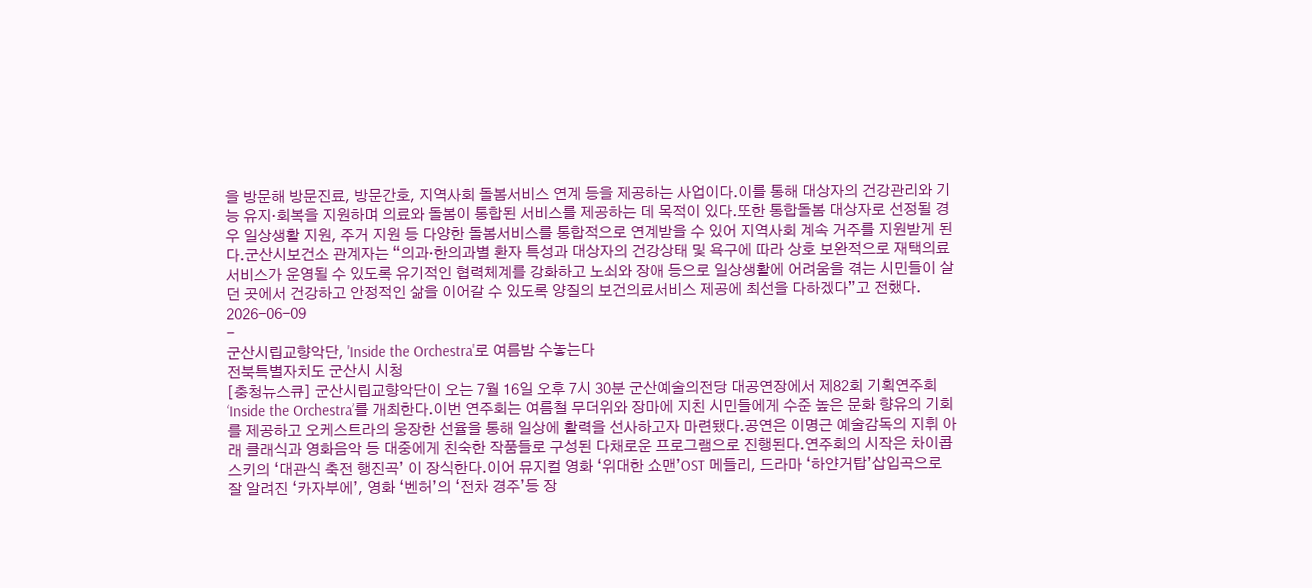을 방문해 방문진료, 방문간호, 지역사회 돌봄서비스 연계 등을 제공하는 사업이다.이를 통해 대상자의 건강관리와 기능 유지·회복을 지원하며 의료와 돌봄이 통합된 서비스를 제공하는 데 목적이 있다.또한 통합돌봄 대상자로 선정될 경우 일상생활 지원, 주거 지원 등 다양한 돌봄서비스를 통합적으로 연계받을 수 있어 지역사회 계속 거주를 지원받게 된다.군산시보건소 관계자는 “의과·한의과별 환자 특성과 대상자의 건강상태 및 욕구에 따라 상호 보완적으로 재택의료서비스가 운영될 수 있도록 유기적인 협력체계를 강화하고 노쇠와 장애 등으로 일상생활에 어려움을 겪는 시민들이 살던 곳에서 건강하고 안정적인 삶을 이어갈 수 있도록 양질의 보건의료서비스 제공에 최선을 다하겠다”고 전했다.
2026-06-09
-
군산시립교향악단, 'Inside the Orchestra'로 여름밤 수놓는다
전북특별자치도 군산시 시청
[충청뉴스큐] 군산시립교향악단이 오는 7월 16일 오후 7시 30분 군산예술의전당 대공연장에서 제82회 기획연주회 ‘Inside the Orchestra’를 개최한다.이번 연주회는 여름철 무더위와 장마에 지친 시민들에게 수준 높은 문화 향유의 기회를 제공하고 오케스트라의 웅장한 선율을 통해 일상에 활력을 선사하고자 마련됐다.공연은 이명근 예술감독의 지휘 아래 클래식과 영화음악 등 대중에게 친숙한 작품들로 구성된 다채로운 프로그램으로 진행된다.연주회의 시작은 차이콥스키의 ‘대관식 축전 행진곡’ 이 장식한다.이어 뮤지컬 영화 ‘위대한 쇼맨’OST 메들리, 드라마 ‘하얀거탑’삽입곡으로 잘 알려진 ‘카자부에’, 영화 ‘벤허’의 ‘전차 경주’등 장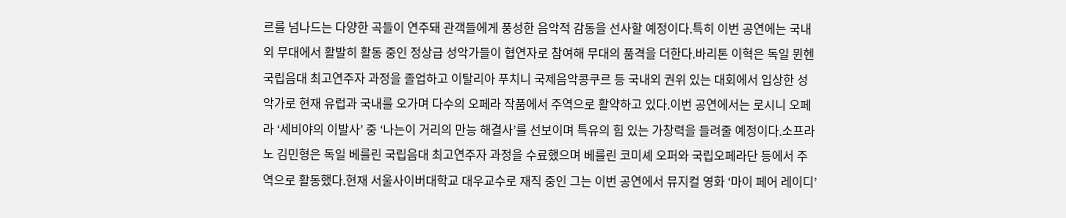르를 넘나드는 다양한 곡들이 연주돼 관객들에게 풍성한 음악적 감동을 선사할 예정이다.특히 이번 공연에는 국내외 무대에서 활발히 활동 중인 정상급 성악가들이 협연자로 참여해 무대의 품격을 더한다.바리톤 이혁은 독일 뮌헨 국립음대 최고연주자 과정을 졸업하고 이탈리아 푸치니 국제음악콩쿠르 등 국내외 권위 있는 대회에서 입상한 성악가로 현재 유럽과 국내를 오가며 다수의 오페라 작품에서 주역으로 활약하고 있다.이번 공연에서는 로시니 오페라 ‘세비야의 이발사’ 중 ‘나는이 거리의 만능 해결사’를 선보이며 특유의 힘 있는 가창력을 들려줄 예정이다.소프라노 김민형은 독일 베를린 국립음대 최고연주자 과정을 수료했으며 베를린 코미셰 오퍼와 국립오페라단 등에서 주역으로 활동했다.현재 서울사이버대학교 대우교수로 재직 중인 그는 이번 공연에서 뮤지컬 영화 ‘마이 페어 레이디’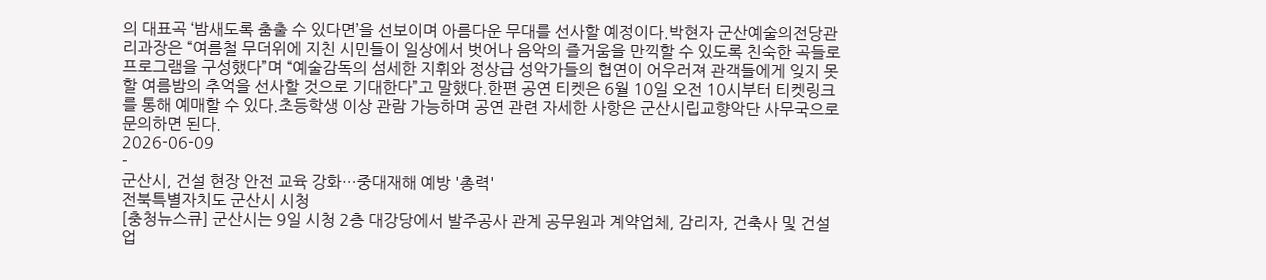의 대표곡 ‘밤새도록 춤출 수 있다면’을 선보이며 아름다운 무대를 선사할 예정이다.박현자 군산예술의전당관리과장은 “여름철 무더위에 지친 시민들이 일상에서 벗어나 음악의 즐거움을 만끽할 수 있도록 친숙한 곡들로 프로그램을 구성했다”며 “예술감독의 섬세한 지휘와 정상급 성악가들의 협연이 어우러져 관객들에게 잊지 못할 여름밤의 추억을 선사할 것으로 기대한다”고 말했다.한편 공연 티켓은 6월 10일 오전 10시부터 티켓링크를 통해 예매할 수 있다.초등학생 이상 관람 가능하며 공연 관련 자세한 사항은 군산시립교향악단 사무국으로 문의하면 된다.
2026-06-09
-
군산시, 건설 현장 안전 교육 강화…중대재해 예방 '총력'
전북특별자치도 군산시 시청
[충청뉴스큐] 군산시는 9일 시청 2층 대강당에서 발주공사 관계 공무원과 계약업체, 감리자, 건축사 및 건설업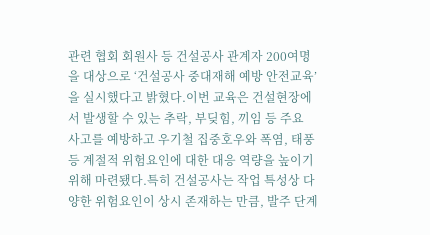관련 협회 회원사 등 건설공사 관계자 200여명을 대상으로 ‘건설공사 중대재해 예방 안전교육’을 실시했다고 밝혔다.이번 교육은 건설현장에서 발생할 수 있는 추락, 부딪힘, 끼임 등 주요 사고를 예방하고 우기철 집중호우와 폭염, 태풍 등 계절적 위험요인에 대한 대응 역량을 높이기 위해 마련됐다.특히 건설공사는 작업 특성상 다양한 위험요인이 상시 존재하는 만큼, 발주 단계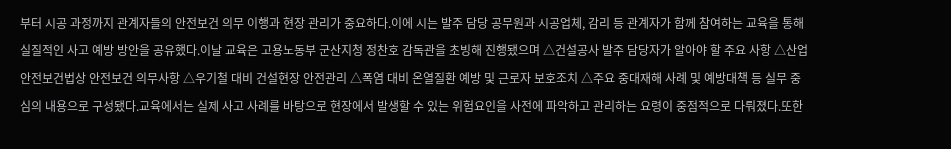부터 시공 과정까지 관계자들의 안전보건 의무 이행과 현장 관리가 중요하다.이에 시는 발주 담당 공무원과 시공업체, 감리 등 관계자가 함께 참여하는 교육을 통해 실질적인 사고 예방 방안을 공유했다.이날 교육은 고용노동부 군산지청 정찬호 감독관을 초빙해 진행됐으며 △건설공사 발주 담당자가 알아야 할 주요 사항 △산업안전보건법상 안전보건 의무사항 △우기철 대비 건설현장 안전관리 △폭염 대비 온열질환 예방 및 근로자 보호조치 △주요 중대재해 사례 및 예방대책 등 실무 중심의 내용으로 구성됐다.교육에서는 실제 사고 사례를 바탕으로 현장에서 발생할 수 있는 위험요인을 사전에 파악하고 관리하는 요령이 중점적으로 다뤄졌다.또한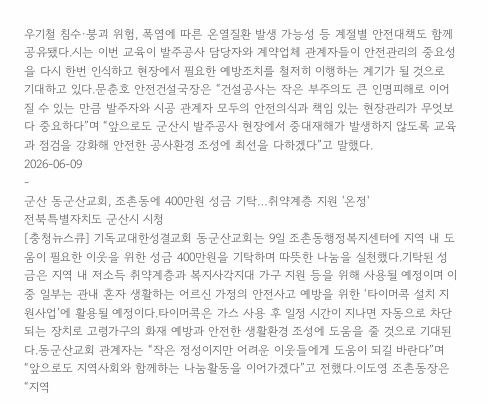우기철 침수·붕괴 위험, 폭염에 따른 온열질환 발생 가능성 등 계절별 안전대책도 함께 공유됐다.시는 이번 교육이 발주공사 담당자와 계약업체 관계자들이 안전관리의 중요성을 다시 한번 인식하고 현장에서 필요한 예방조치를 철저히 이행하는 계기가 될 것으로 기대하고 있다.문춘호 안전건설국장은 “건설공사는 작은 부주의도 큰 인명피해로 이어질 수 있는 만큼 발주자와 시공 관계자 모두의 안전의식과 책임 있는 현장관리가 무엇보다 중요하다”며 “앞으로도 군산시 발주공사 현장에서 중대재해가 발생하지 않도록 교육과 점검을 강화해 안전한 공사환경 조성에 최선을 다하겠다”고 말했다.
2026-06-09
-
군산 동군산교회, 조촌동에 400만원 성금 기탁…취약계층 지원 '온정'
전북특별자치도 군산시 시청
[충청뉴스큐] 기독교대한성결교회 동군산교회는 9일 조촌동행정복지센터에 지역 내 도움이 필요한 이웃을 위한 성금 400만원을 기탁하며 따뜻한 나눔을 실천했다.기탁된 성금은 지역 내 저소득 취약계층과 복지사각지대 가구 지원 등을 위해 사용될 예정이며 이 중 일부는 관내 혼자 생활하는 어르신 가정의 안전사고 예방을 위한 ‘타이머콕 설치 지원사업’에 활용될 예정이다.타이머콕은 가스 사용 후 일정 시간이 지나면 자동으로 차단되는 장치로 고령가구의 화재 예방과 안전한 생활환경 조성에 도움을 줄 것으로 기대된다.동군산교회 관계자는 “작은 정성이지만 어려운 이웃들에게 도움이 되길 바란다”며 “앞으로도 지역사회와 함께하는 나눔활동을 이어가겠다”고 전했다.이도영 조촌동장은 “지역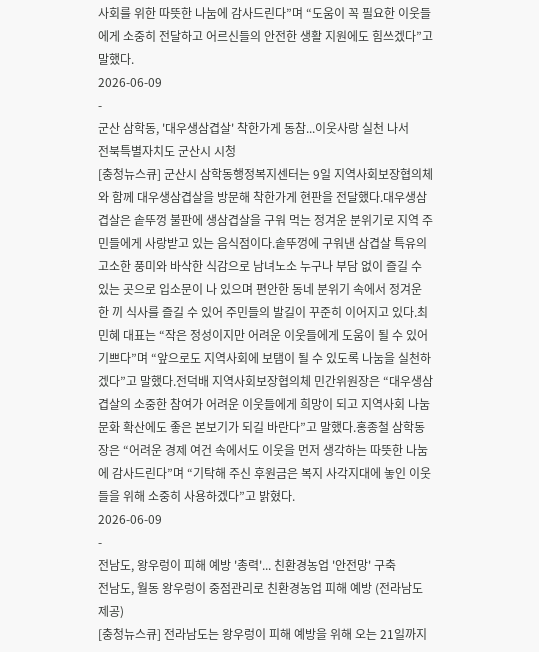사회를 위한 따뜻한 나눔에 감사드린다”며 “도움이 꼭 필요한 이웃들에게 소중히 전달하고 어르신들의 안전한 생활 지원에도 힘쓰겠다”고 말했다.
2026-06-09
-
군산 삼학동, '대우생삼겹살' 착한가게 동참...이웃사랑 실천 나서
전북특별자치도 군산시 시청
[충청뉴스큐] 군산시 삼학동행정복지센터는 9일 지역사회보장협의체와 함께 대우생삼겹살을 방문해 착한가게 현판을 전달했다.대우생삼겹살은 솥뚜껑 불판에 생삼겹살을 구워 먹는 정겨운 분위기로 지역 주민들에게 사랑받고 있는 음식점이다.솥뚜껑에 구워낸 삼겹살 특유의 고소한 풍미와 바삭한 식감으로 남녀노소 누구나 부담 없이 즐길 수 있는 곳으로 입소문이 나 있으며 편안한 동네 분위기 속에서 정겨운 한 끼 식사를 즐길 수 있어 주민들의 발길이 꾸준히 이어지고 있다.최민혜 대표는 “작은 정성이지만 어려운 이웃들에게 도움이 될 수 있어 기쁘다”며 “앞으로도 지역사회에 보탬이 될 수 있도록 나눔을 실천하겠다”고 말했다.전덕배 지역사회보장협의체 민간위원장은 “대우생삼겹살의 소중한 참여가 어려운 이웃들에게 희망이 되고 지역사회 나눔문화 확산에도 좋은 본보기가 되길 바란다”고 말했다.홍종철 삼학동장은 “어려운 경제 여건 속에서도 이웃을 먼저 생각하는 따뜻한 나눔에 감사드린다”며 “기탁해 주신 후원금은 복지 사각지대에 놓인 이웃들을 위해 소중히 사용하겠다”고 밝혔다.
2026-06-09
-
전남도, 왕우렁이 피해 예방 '총력'... 친환경농업 '안전망' 구축
전남도, 월동 왕우렁이 중점관리로 친환경농업 피해 예방 (전라남도 제공)
[충청뉴스큐] 전라남도는 왕우렁이 피해 예방을 위해 오는 21일까지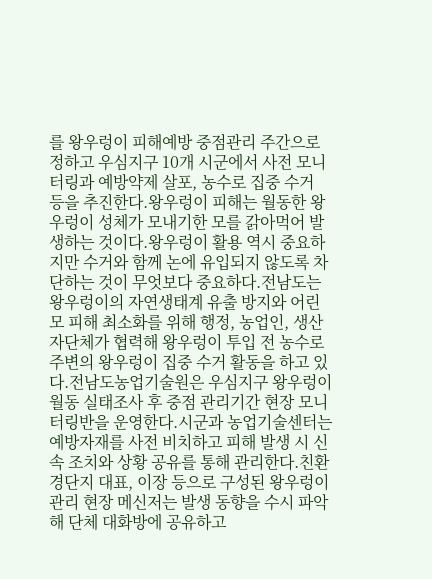를 왕우렁이 피해예방 중점관리 주간으로 정하고 우심지구 10개 시군에서 사전 모니터링과 예방약제 살포, 농수로 집중 수거 등을 추진한다.왕우렁이 피해는 월동한 왕우렁이 성체가 모내기한 모를 갉아먹어 발생하는 것이다.왕우렁이 활용 역시 중요하지만 수거와 함께 논에 유입되지 않도록 차단하는 것이 무엇보다 중요하다.전남도는 왕우렁이의 자연생태계 유출 방지와 어린모 피해 최소화를 위해 행정, 농업인, 생산자단체가 협력해 왕우렁이 투입 전 농수로 주변의 왕우렁이 집중 수거 활동을 하고 있다.전남도농업기술원은 우심지구 왕우렁이 월동 실태조사 후 중점 관리기간 현장 모니터링반을 운영한다.시군과 농업기술센터는 예방자재를 사전 비치하고 피해 발생 시 신속 조치와 상황 공유를 통해 관리한다.친환경단지 대표, 이장 등으로 구성된 왕우렁이 관리 현장 메신저는 발생 동향을 수시 파악해 단체 대화방에 공유하고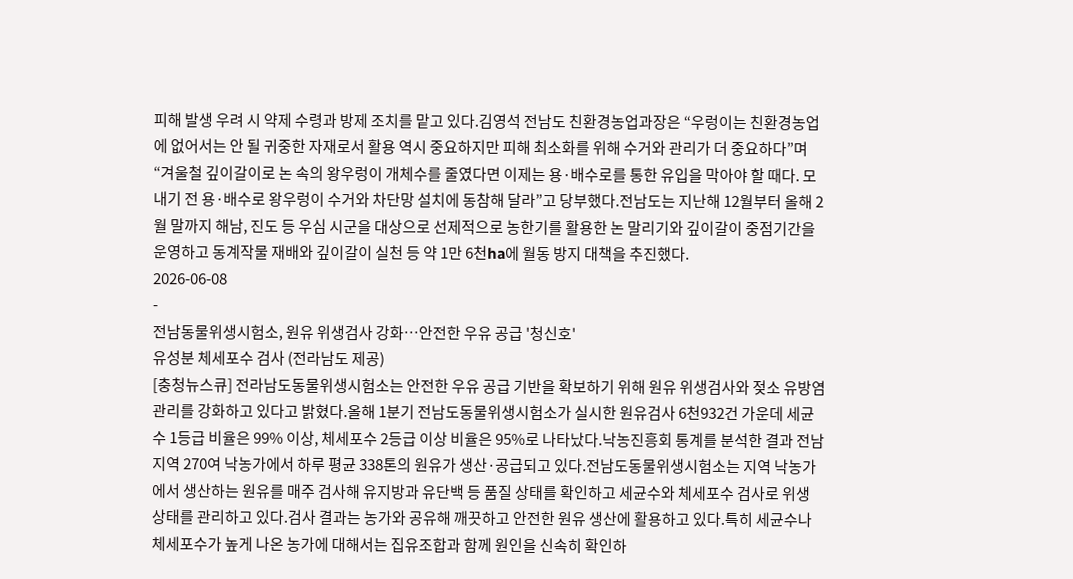피해 발생 우려 시 약제 수령과 방제 조치를 맡고 있다.김영석 전남도 친환경농업과장은 “우렁이는 친환경농업에 없어서는 안 될 귀중한 자재로서 활용 역시 중요하지만 피해 최소화를 위해 수거와 관리가 더 중요하다”며 “겨울철 깊이갈이로 논 속의 왕우렁이 개체수를 줄였다면 이제는 용·배수로를 통한 유입을 막아야 할 때다. 모내기 전 용·배수로 왕우렁이 수거와 차단망 설치에 동참해 달라”고 당부했다.전남도는 지난해 12월부터 올해 2월 말까지 해남, 진도 등 우심 시군을 대상으로 선제적으로 농한기를 활용한 논 말리기와 깊이갈이 중점기간을 운영하고 동계작물 재배와 깊이갈이 실천 등 약 1만 6천ha에 월동 방지 대책을 추진했다.
2026-06-08
-
전남동물위생시험소, 원유 위생검사 강화…안전한 우유 공급 '청신호'
유성분 체세포수 검사 (전라남도 제공)
[충청뉴스큐] 전라남도동물위생시험소는 안전한 우유 공급 기반을 확보하기 위해 원유 위생검사와 젖소 유방염 관리를 강화하고 있다고 밝혔다.올해 1분기 전남도동물위생시험소가 실시한 원유검사 6천932건 가운데 세균수 1등급 비율은 99% 이상, 체세포수 2등급 이상 비율은 95%로 나타났다.낙농진흥회 통계를 분석한 결과 전남지역 270여 낙농가에서 하루 평균 338톤의 원유가 생산·공급되고 있다.전남도동물위생시험소는 지역 낙농가에서 생산하는 원유를 매주 검사해 유지방과 유단백 등 품질 상태를 확인하고 세균수와 체세포수 검사로 위생 상태를 관리하고 있다.검사 결과는 농가와 공유해 깨끗하고 안전한 원유 생산에 활용하고 있다.특히 세균수나 체세포수가 높게 나온 농가에 대해서는 집유조합과 함께 원인을 신속히 확인하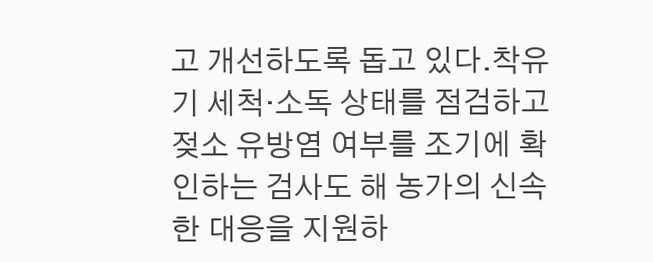고 개선하도록 돕고 있다.착유기 세척·소독 상태를 점검하고 젖소 유방염 여부를 조기에 확인하는 검사도 해 농가의 신속한 대응을 지원하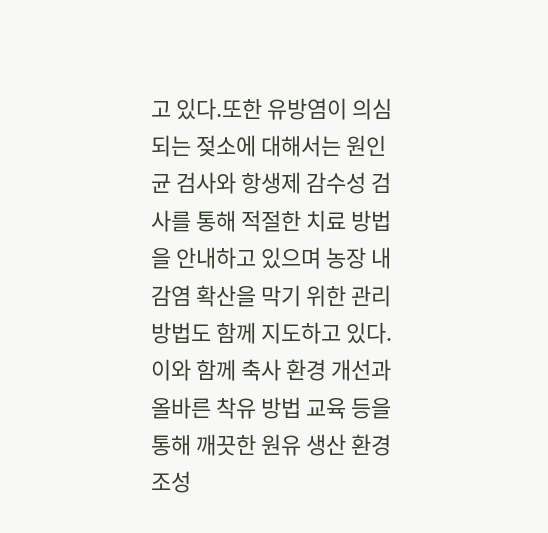고 있다.또한 유방염이 의심되는 젖소에 대해서는 원인균 검사와 항생제 감수성 검사를 통해 적절한 치료 방법을 안내하고 있으며 농장 내 감염 확산을 막기 위한 관리 방법도 함께 지도하고 있다.이와 함께 축사 환경 개선과 올바른 착유 방법 교육 등을 통해 깨끗한 원유 생산 환경 조성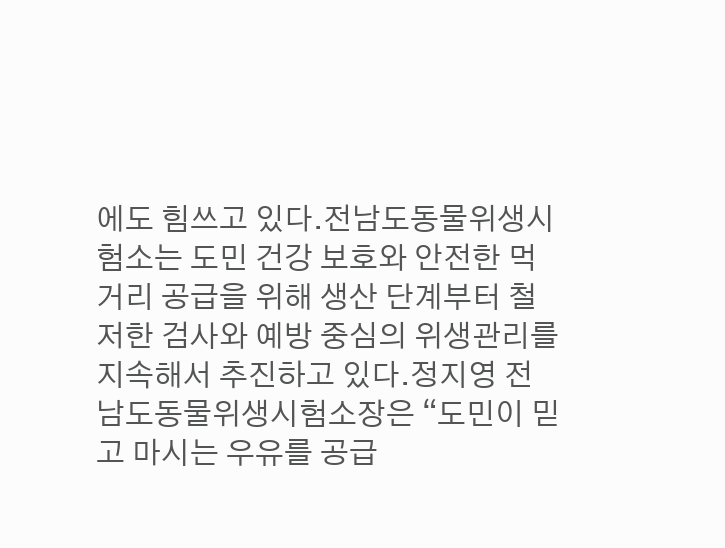에도 힘쓰고 있다.전남도동물위생시험소는 도민 건강 보호와 안전한 먹거리 공급을 위해 생산 단계부터 철저한 검사와 예방 중심의 위생관리를 지속해서 추진하고 있다.정지영 전남도동물위생시험소장은 “도민이 믿고 마시는 우유를 공급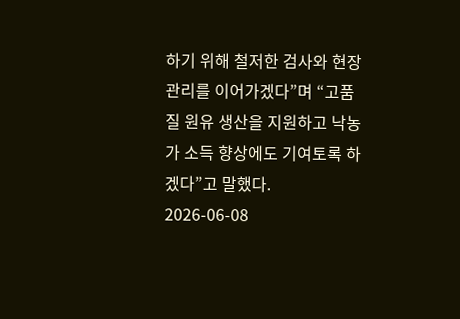하기 위해 철저한 검사와 현장 관리를 이어가겠다”며 “고품질 원유 생산을 지원하고 낙농가 소득 향상에도 기여토록 하겠다”고 말했다.
2026-06-08